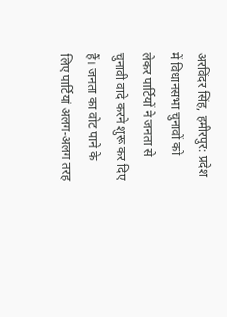अरविंदर सिंह, हमीरपुर: प्रदेश में विधानसभा चुनावों को लेकर पार्टियों ने जनता से चुनावी वादे करने शुरू कर दिए हैं। जनता का वोट पाने के लिए पार्टियां अलग-अलग तरह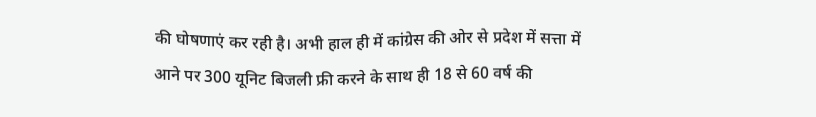की घोषणाएं कर रही है। अभी हाल ही में कांग्रेस की ओर से प्रदेश में सत्ता में आने पर 300 यूनिट बिजली फ्री करने के साथ ही 18 से 60 वर्ष की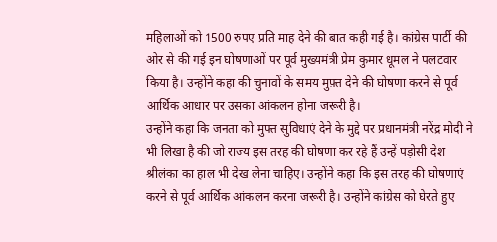महिलाओं को 1500 रुपए प्रति माह देने की बात कही गई है। कांग्रेस पार्टी की ओर से की गई इन घोषणाओं पर पूर्व मुख्यमंत्री प्रेम कुमार धूमल ने पलटवार किया है। उन्होंने कहा की चुनावों के समय मुफ़्त देने की घोषणा करने से पूर्व आर्थिक आधार पर उसका आंकलन होना जरूरी है।
उन्होंने कहा कि जनता को मुफ्त सुविधाएं देने के मुद्दे पर प्रधानमंत्री नरेंद्र मोदी ने भी लिखा है की जो राज्य इस तरह की घोषणा कर रहे हैं उन्हें पड़ोसी देश श्रीलंका का हाल भी देख लेना चाहिए। उन्होंने कहा कि इस तरह की घोषणाएं करने से पूर्व आर्थिक आंकलन करना जरूरी है। उन्होंने कांग्रेस को घेरते हुए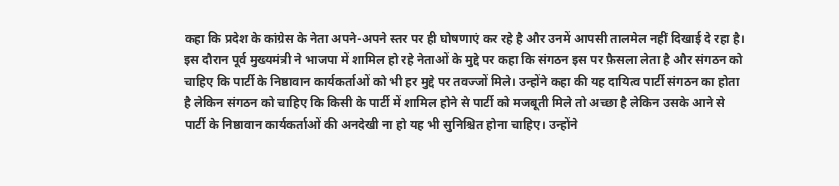कहा कि प्रदेश के कांग्रेस के नेता अपने-अपने स्तर पर ही घोषणाएं कर रहे है और उनमें आपसी तालमेल नहीं दिखाई दे रहा है।
इस दौरान पूर्व मुख्यमंत्री ने भाजपा में शामिल हो रहे नेताओं के मुद्दे पर कहा कि संगठन इस पर फ़ैसला लेता है और संगठन को चाहिए कि पार्टी के निष्ठावान कार्यकर्ताओं को भी हर मुद्दे पर तवज्जों मिले। उन्होंने कहा की यह दायित्व पार्टी संगठन का होता है लेकिन संगठन को चाहिए कि किसी के पार्टी में शामिल होने से पार्टी को मजबूती मिले तो अच्छा है लेकिन उसके आने से पार्टी के निष्ठावान कार्यकर्ताओं की अनदेखी ना हो यह भी सुनिश्चित होना चाहिए। उन्होंने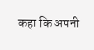कहा कि अपनी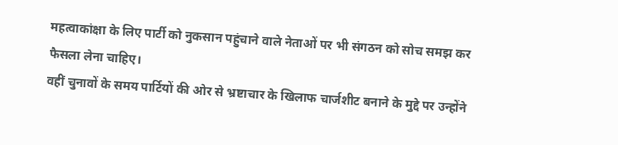महत्वाकांक्षा के लिए पार्टी को नुकसान पहुंचाने वाले नेताओं पर भी संगठन को सोच समझ कर फैसला लेना चाहिए।
वहीं चुनावों के समय पार्टियों की ओर से भ्रष्टाचार के खिलाफ चार्जशीट बनाने के मुद्दे पर उन्होंने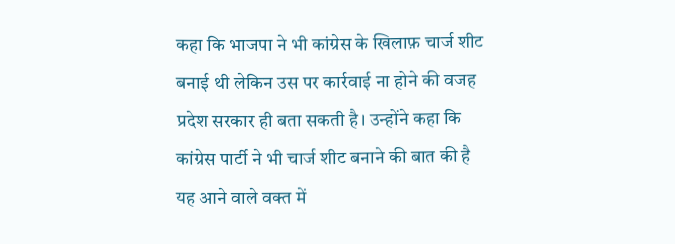कहा कि भाजपा ने भी कांग्रेस के खिलाफ़ चार्ज शीट बनाई थी लेकिन उस पर कार्रवाई ना होने की वजह प्रदेश सरकार ही बता सकती है। उन्होंने कहा कि कांग्रेस पार्टी ने भी चार्ज शीट बनाने की बात की है यह आने वाले वक्त में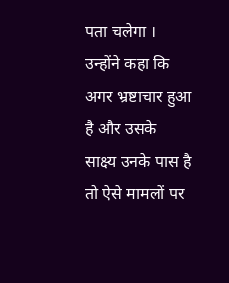पता चलेगा । उन्होंने कहा कि अगर भ्रष्टाचार हुआ है और उसके साक्ष्य उनके पास है तो ऐसे मामलों पर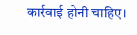कार्रवाई होनी चाहिए।